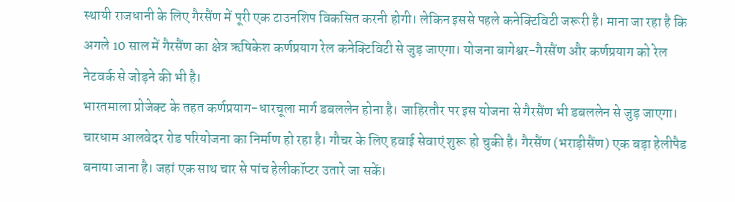स्थायी राजधानी के लिए गैरसैंण में पूरी एक टाउनशिप विकसित करनी होगी। लेकिन इससे पहले कनेक्टिविटी जरूरी है। माना जा रहा है कि अगले 10 साल में गैरसैंण का क्षेत्र ऋषिकेश कर्णप्रयाग रेल कनेक्टिविटी से जुड़ जाएगा। योजना बागेश्वर-गैरसैंण और कर्णप्रयाग को रेल नेटवर्क से जोड़ने की भी है।
भारतमाला प्रोजेक्ट के तहत कर्णप्रयाग-धारचूला मार्ग डबललेन होना है। जाहिरतौर पर इस योजना से गैरसैंण भी डबललेन से जुड़ जाएगा। चारधाम आलवेदर रोड परियोजना का निर्माण हो रहा है। गौचर के लिए हवाई सेवाएं शुरू हो चुकी है। गैरसैंण (भराड़ीसैंण) एक बड़ा हेलीपैड बनाया जाना है। जहां एक साथ चार से पांच हेलीकॉप्टर उतारे जा सकें।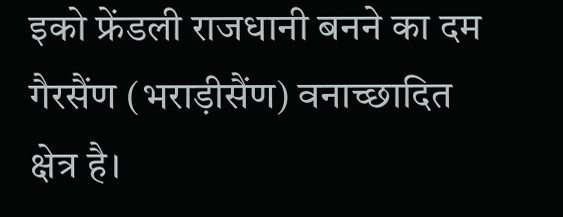इको फ्रेंडली राजधानी बनने का दम
गैरसैंण (भराड़ीसैंण) वनाच्छादित क्षेत्र है।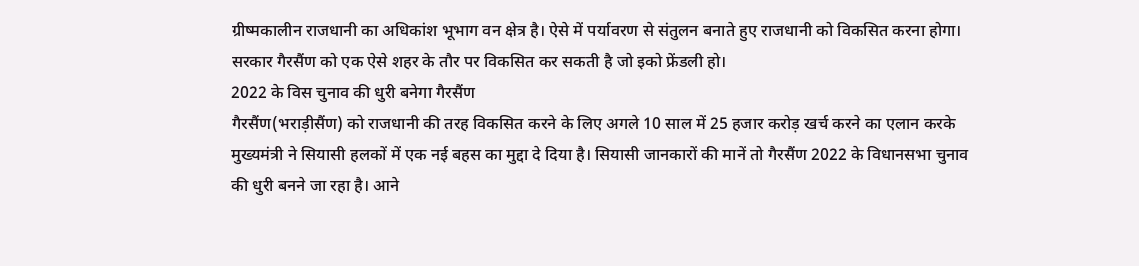ग्रीष्मकालीन राजधानी का अधिकांश भूभाग वन क्षेत्र है। ऐसे में पर्यावरण से संतुलन बनाते हुए राजधानी को विकसित करना होगा। सरकार गैरसैंण को एक ऐसे शहर के तौर पर विकसित कर सकती है जो इको फ्रेंडली हो।
2022 के विस चुनाव की धुरी बनेगा गैरसैंण
गैरसैंण(भराड़ीसैंण) को राजधानी की तरह विकसित करने के लिए अगले 10 साल में 25 हजार करोड़ खर्च करने का एलान करके मुख्यमंत्री ने सियासी हलकों में एक नई बहस का मुद्दा दे दिया है। सियासी जानकारों की मानें तो गैरसैंण 2022 के विधानसभा चुनाव की धुरी बनने जा रहा है। आने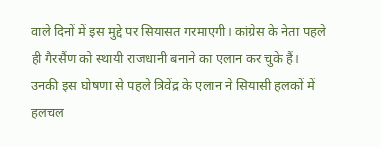वाले दिनों में इस मुद्दे पर सियासत गरमाएगी। कांग्रेस के नेता पहले ही गैरसैंण को स्थायी राजधानी बनाने का एलान कर चुके हैं। उनकी इस घोषणा से पहले त्रिवेंद्र के एलान ने सियासी हलकों में हलचल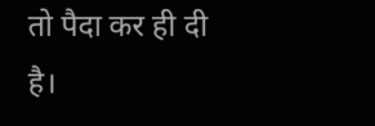तो पैदा कर ही दी है।